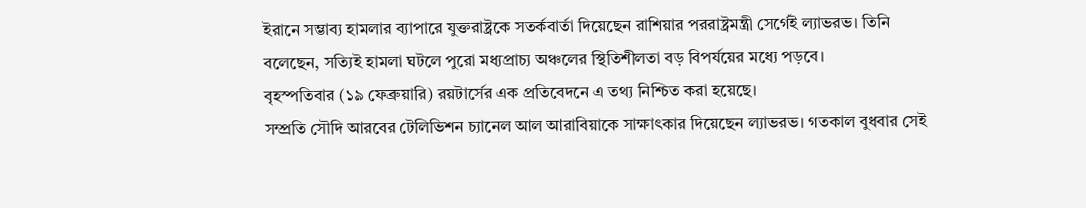ইরানে সম্ভাব্য হামলার ব্যাপারে যুক্তরাষ্ট্রকে সতর্কবার্তা দিয়েছেন রাশিয়ার পররাষ্ট্রমন্ত্রী সের্গেই ল্যাভরভ। তিনি বলেছেন, সত্যিই হামলা ঘটলে পুরো মধ্যপ্রাচ্য অঞ্চলের স্থিতিশীলতা বড় বিপর্যয়ের মধ্যে পড়বে।
বৃহস্পতিবার (১৯ ফেব্রুয়ারি) রয়টার্সের এক প্রতিবেদনে এ তথ্য নিশ্চিত করা হয়েছে।
সম্প্রতি সৌদি আরবের টেলিভিশন চ্যানেল আল আরাবিয়াকে সাক্ষাৎকার দিয়েছেন ল্যাভরভ। গতকাল বুধবার সেই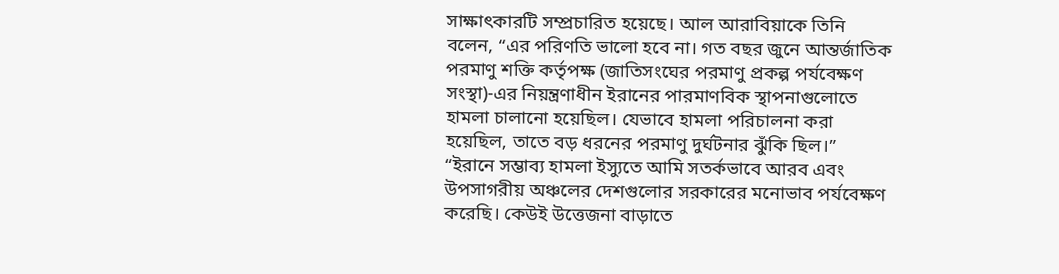সাক্ষাৎকারটি সম্প্রচারিত হয়েছে। আল আরাবিয়াকে তিনি বলেন, “এর পরিণতি ভালো হবে না। গত বছর জুনে আন্তর্জাতিক পরমাণু শক্তি কর্তৃপক্ষ (জাতিসংঘের পরমাণু প্রকল্প পর্যবেক্ষণ সংস্থা)-এর নিয়ন্ত্রণাধীন ইরানের পারমাণবিক স্থাপনাগুলোতে হামলা চালানো হয়েছিল। যেভাবে হামলা পরিচালনা করা হয়েছিল, তাতে বড় ধরনের পরমাণু দুর্ঘটনার ঝুঁকি ছিল।”
“ইরানে সম্ভাব্য হামলা ইস্যুতে আমি সতর্কভাবে আরব এবং উপসাগরীয় অঞ্চলের দেশগুলোর সরকারের মনোভাব পর্যবেক্ষণ করেছি। কেউই উত্তেজনা বাড়াতে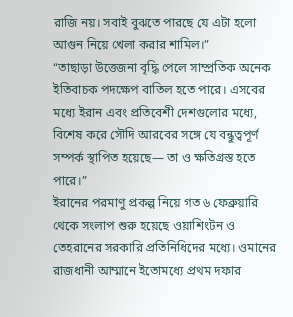রাজি নয়। সবাই বুঝতে পারছে যে এটা হলো আগুন নিয়ে খেলা করার শামিল।”
“তাছাড়া উত্তেজনা বৃদ্ধি পেলে সাম্প্রতিক অনেক ইতিবাচক পদক্ষেপ বাতিল হতে পারে। এসবের মধ্যে ইরান এবং প্রতিবেশী দেশগুলোর মধ্যে, বিশেষ করে সৌদি আরবের সঙ্গে যে বন্ধুত্বপূর্ণ সম্পর্ক স্থাপিত হয়েছে— তা ও ক্ষতিগ্রস্ত হতে পারে।”
ইরানের পরমাণু প্রকল্প নিয়ে গত ৬ ফেব্রুয়ারি থেকে সংলাপ শুরু হয়েছে ওয়াশিংটন ও তেহরানের সরকারি প্রতিনিধিদের মধ্যে। ওমানের রাজধানী আম্মানে ইতোমধ্যে প্রথম দফার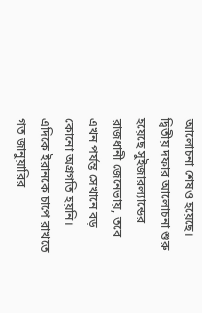আলোচনা শেষও হয়েছে। দ্বিতীয় দফার আলোচনা শুরু হয়েছে সুইজারল্যান্ডের রাজধানী জেনেভায়, তবে এখন পর্যন্ত সেখানে বড় কোনো অগ্রগতি হয়নি।
এদিকে ইরানকে চাপে রাখতে গত জানুয়ারির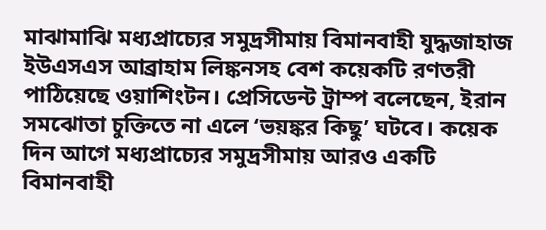মাঝামাঝি মধ্যপ্রাচ্যের সমুদ্রসীমায় বিমানবাহী যুদ্ধজাহাজ ইউএসএস আব্রাহাম লিঙ্কনসহ বেশ কয়েকটি রণতরী পাঠিয়েছে ওয়াশিংটন। প্রেসিডেন্ট ট্রাম্প বলেছেন, ইরান সমঝোতা চুক্তিতে না এলে ‘ভয়ঙ্কর কিছু’ ঘটবে। কয়েক দিন আগে মধ্যপ্রাচ্যের সমুদ্রসীমায় আরও একটি বিমানবাহী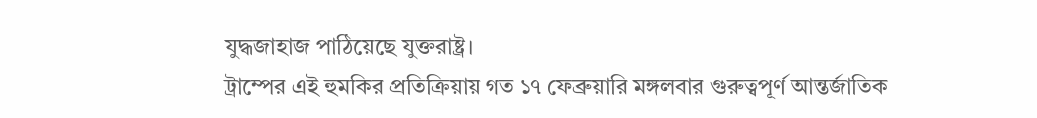যুদ্ধজাহাজ পাঠিয়েছে যুক্তরাষ্ট্র।
ট্রাম্পের এই হুমকির প্রতিক্রিয়ায় গত ১৭ ফেব্রুয়ারি মঙ্গলবার গুরুত্বপূর্ণ আন্তর্জাতিক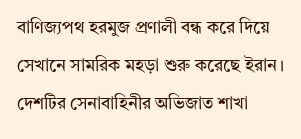বাণিজ্যপথ হরমুজ প্রণালী বন্ধ করে দিয়ে সেখানে সামরিক মহড়া শুরু করেছে ইরান। দেশটির সেনাবাহিনীর অভিজাত শাখা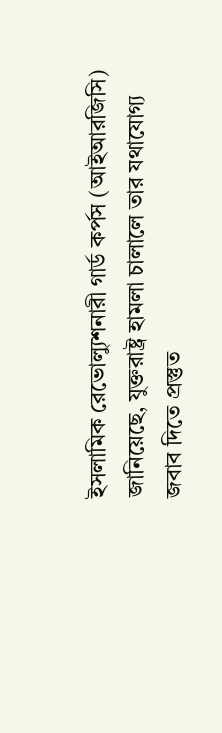ইসলামিক রেভোল্যুশনারী গার্ড কর্পস (আইআরজিসি) জানিয়েছে, যুক্তরাষ্ট্র হামলা চালালে তার যথাযোগ্য জবাব দিতে প্রস্তুত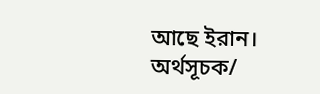আছে ইরান।
অর্থসূচক/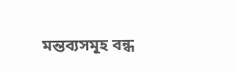মন্তব্যসমূহ বন্ধ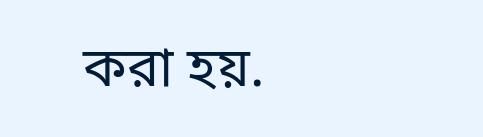করা হয়.